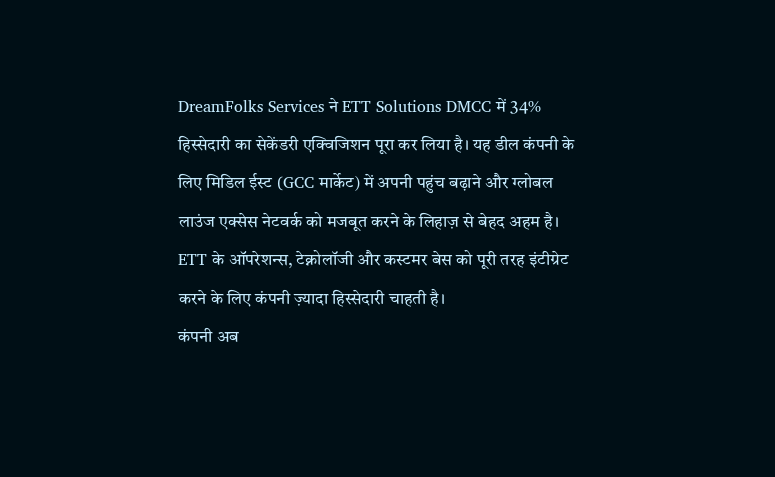DreamFolks Services ने ETT Solutions DMCC में 34% हिस्सेदारी का सेकेंडरी एक्विजिशन पूरा कर लिया है। यह डील कंपनी के लिए मिडिल ईस्ट (GCC मार्केट) में अपनी पहुंच बढ़ाने और ग्लोबल लाउंज एक्सेस नेटवर्क को मजबूत करने के लिहाज़ से बेहद अहम है। ETT के ऑपरेशन्स, टेक्नोलॉजी और कस्टमर बेस को पूरी तरह इंटीग्रेट करने के लिए कंपनी ज़्यादा हिस्सेदारी चाहती है।
कंपनी अब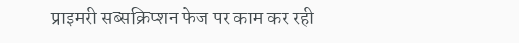प्राइमरी सब्सक्रिप्शन फेज पर काम कर रही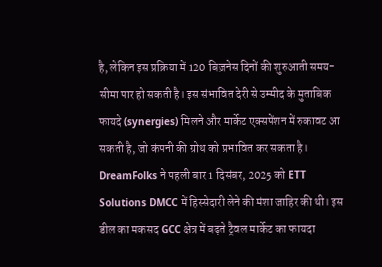है, लेकिन इस प्रक्रिया में 120 बिज़नेस दिनों की शुरुआती समय-सीमा पार हो सकती है। इस संभावित देरी से उम्मीद के मुताबिक फायदे (synergies) मिलने और मार्केट एक्सपेंशन में रुकावट आ सकती है, जो कंपनी की ग्रोथ को प्रभावित कर सकता है।
DreamFolks ने पहली बार 1 दिसंबर, 2025 को ETT Solutions DMCC में हिस्सेदारी लेने की मंशा जाहिर की थी। इस डील का मकसद GCC क्षेत्र में बढ़ते ट्रैवल मार्केट का फायदा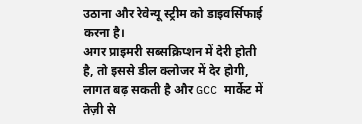उठाना और रेवेन्यू स्ट्रीम को डाइवर्सिफाई करना है।
अगर प्राइमरी सब्सक्रिप्शन में देरी होती है, तो इससे डील क्लोजर में देर होगी, लागत बढ़ सकती है और GCC मार्केट में तेज़ी से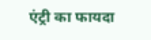एंट्री का फायदा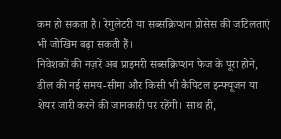कम हो सकता है। रेगुलेटरी या सब्सक्रिप्शन प्रोसेस की जटिलताएं भी जोखिम बढ़ा सकती हैं।
निवेशकों की नज़रें अब प्राइमरी सब्सक्रिप्शन फेज के पूरा होने, डील की नई समय-सीमा और किसी भी कैपिटल इन्फ्यूजन या शेयर जारी करने की जानकारी पर रहेंगी। साथ ही,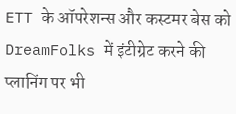ETT के ऑपरेशन्स और कस्टमर बेस को DreamFolks में इंटीग्रेट करने की प्लानिंग पर भी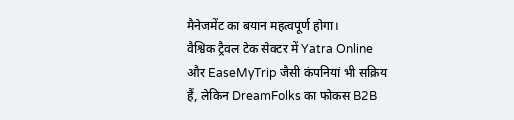मैनेजमेंट का बयान महत्वपूर्ण होगा।
वैश्विक ट्रैवल टेक सेक्टर में Yatra Online और EaseMyTrip जैसी कंपनियां भी सक्रिय हैं, लेकिन DreamFolks का फोकस B2B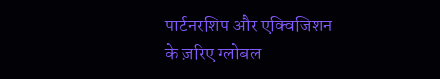पार्टनरशिप और एक्विजिशन के ज़रिए ग्लोबल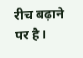रीच बढ़ाने पर है।